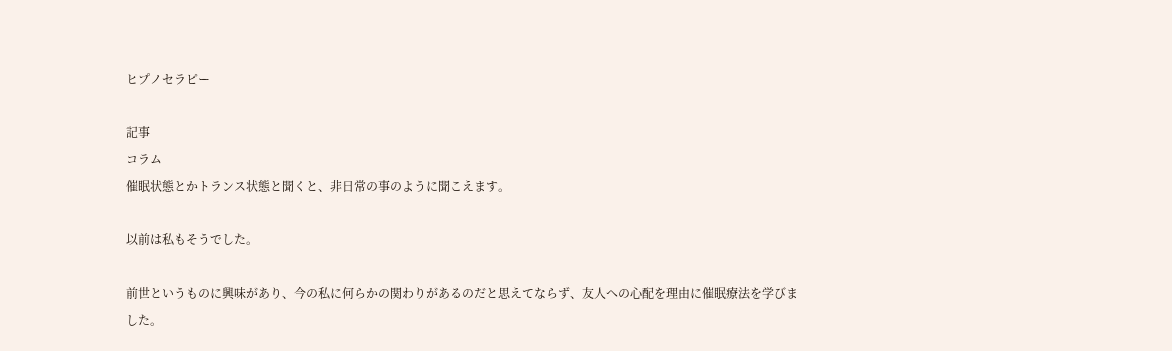ヒプノセラピー

記事
コラム
催眠状態とかトランス状態と聞くと、非日常の事のように聞こえます。

以前は私もそうでした。

前世というものに興味があり、今の私に何らかの関わりがあるのだと思えてならず、友人への心配を理由に催眠療法を学びました。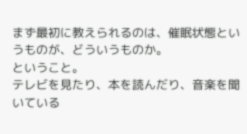まず最初に教えられるのは、催眠状態というものが、どういうものか。
ということ。
テレビを見たり、本を読んだり、音楽を聞いている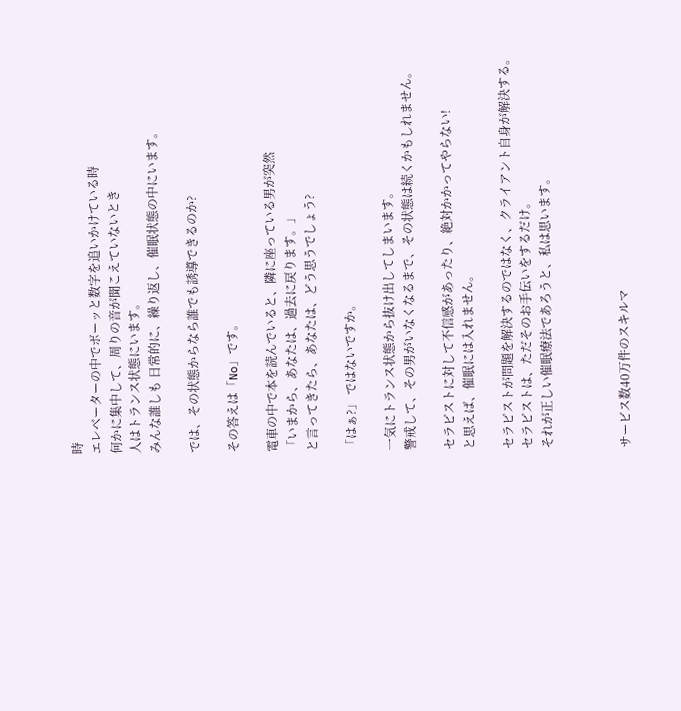時
エレベーターの中でボーッと数字を追いかけている時
何かに集中して、周りの音が聞こえていないとき
人はトランス状態にいます。
みんな誰しも 日常的に、繰り返し、催眠状態の中にいます。

では、その状態からなら誰でも誘導できるのか?

その答えは「No」です。

電車の中で本を読んでいると、隣に座っている男が突然
「いまから、あなたは、過去に戻ります。」
と言ってきたら、あなたは、どう思うでしょう?

「はぁ?」 ではないですか。

一気にトランス状態から抜け出してしまいます。
警戒して、その男がいなくなるまで、その状態は続くかもしれません。

セラピストに対して不信感があったり、絶対かかってやらない!
と思えば、催眠には入れません。

セラピストが問題を解決するのではなく、クライアント自身が解決する。
セラピストは、ただそのお手伝いをするだけ。
それが正しい催眠療法であろうと、私は思います。



サービス数40万件のスキルマ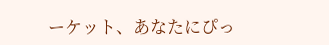ーケット、あなたにぴっ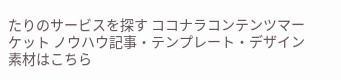たりのサービスを探す ココナラコンテンツマーケット ノウハウ記事・テンプレート・デザイン素材はこちら